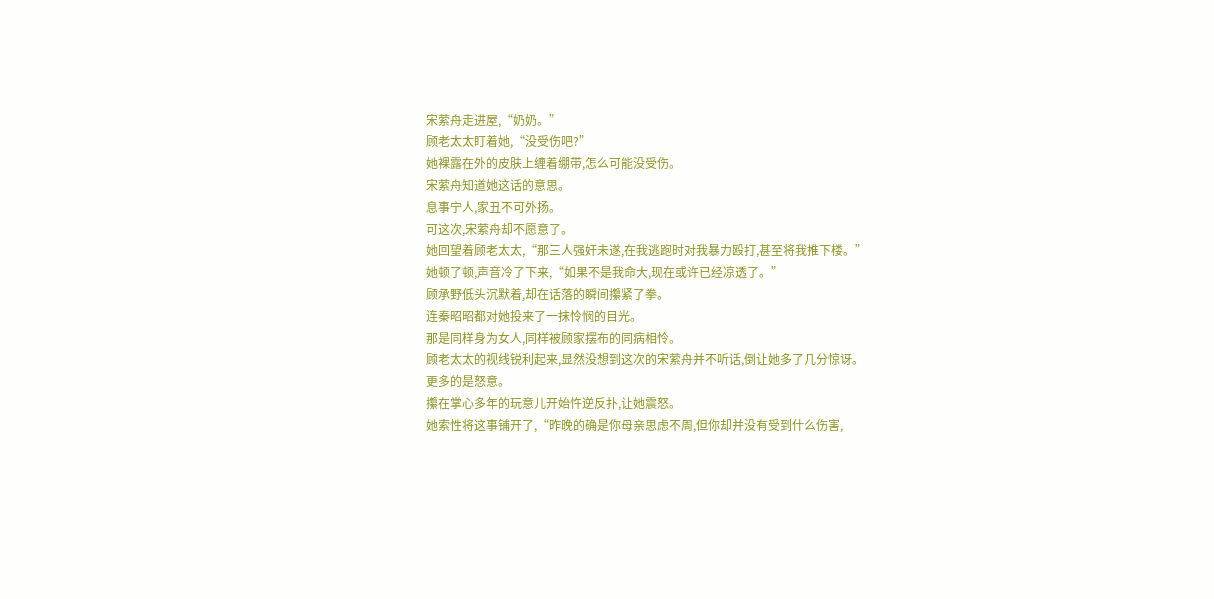宋萦舟走进屋,“奶奶。”
顾老太太盯着她,“没受伤吧?”
她裸露在外的皮肤上缠着绷带,怎么可能没受伤。
宋萦舟知道她这话的意思。
息事宁人,家丑不可外扬。
可这次,宋萦舟却不愿意了。
她回望着顾老太太,“那三人强奸未遂,在我逃跑时对我暴力殴打,甚至将我推下楼。”
她顿了顿,声音冷了下来,“如果不是我命大,现在或许已经凉透了。”
顾承野低头沉默着,却在话落的瞬间攥紧了拳。
连秦昭昭都对她投来了一抹怜悯的目光。
那是同样身为女人,同样被顾家摆布的同病相怜。
顾老太太的视线锐利起来,显然没想到这次的宋萦舟并不听话,倒让她多了几分惊讶。
更多的是怒意。
攥在掌心多年的玩意儿开始忤逆反扑,让她震怒。
她索性将这事铺开了,“昨晚的确是你母亲思虑不周,但你却并没有受到什么伤害,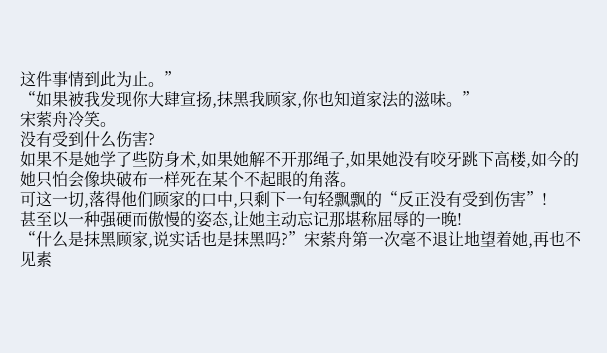这件事情到此为止。”
“如果被我发现你大肆宣扬,抹黑我顾家,你也知道家法的滋味。”
宋萦舟冷笑。
没有受到什么伤害?
如果不是她学了些防身术,如果她解不开那绳子,如果她没有咬牙跳下高楼,如今的她只怕会像块破布一样死在某个不起眼的角落。
可这一切,落得他们顾家的口中,只剩下一句轻飘飘的“反正没有受到伤害”!
甚至以一种强硬而傲慢的姿态,让她主动忘记那堪称屈辱的一晚!
“什么是抹黑顾家,说实话也是抹黑吗?”宋萦舟第一次毫不退让地望着她,再也不见素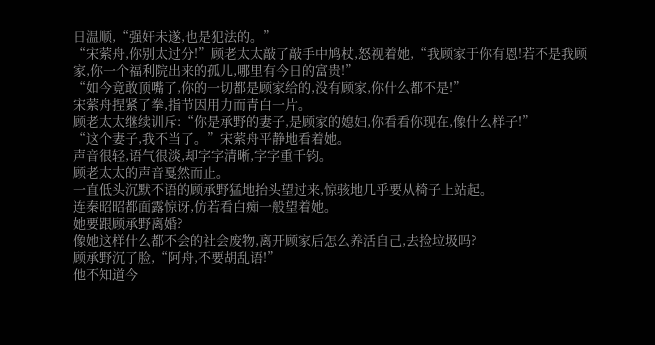日温顺,“强奸未遂,也是犯法的。”
“宋萦舟,你别太过分!”顾老太太敲了敲手中鸠杖,怒视着她,“我顾家于你有恩!若不是我顾家,你一个福利院出来的孤儿,哪里有今日的富贵!”
“如今竟敢顶嘴了,你的一切都是顾家给的,没有顾家,你什么都不是!”
宋萦舟捏紧了拳,指节因用力而青白一片。
顾老太太继续训斥:“你是承野的妻子,是顾家的媳妇,你看看你现在,像什么样子!”
“这个妻子,我不当了。”宋萦舟平静地看着她。
声音很轻,语气很淡,却字字清晰,字字重千钧。
顾老太太的声音戛然而止。
一直低头沉默不语的顾承野猛地抬头望过来,惊骇地几乎要从椅子上站起。
连秦昭昭都面露惊讶,仿若看白痴一般望着她。
她要跟顾承野离婚?
像她这样什么都不会的社会废物,离开顾家后怎么养活自己,去捡垃圾吗?
顾承野沉了脸,“阿舟,不要胡乱语!”
他不知道今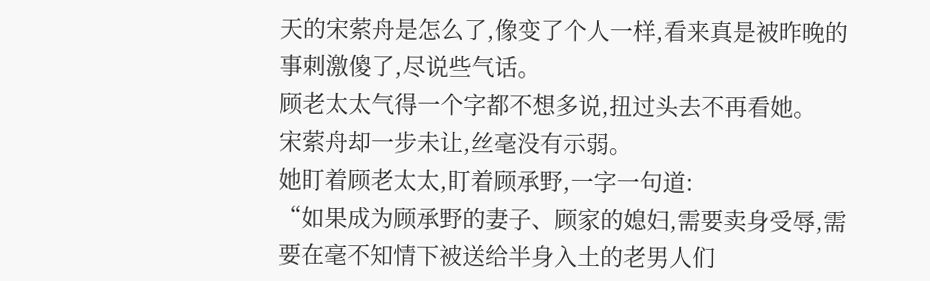天的宋萦舟是怎么了,像变了个人一样,看来真是被昨晚的事刺激傻了,尽说些气话。
顾老太太气得一个字都不想多说,扭过头去不再看她。
宋萦舟却一步未让,丝毫没有示弱。
她盯着顾老太太,盯着顾承野,一字一句道:
“如果成为顾承野的妻子、顾家的媳妇,需要卖身受辱,需要在毫不知情下被送给半身入土的老男人们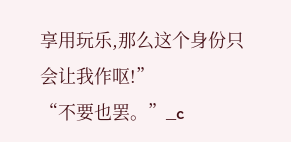享用玩乐,那么这个身份只会让我作呕!”
“不要也罢。”_c